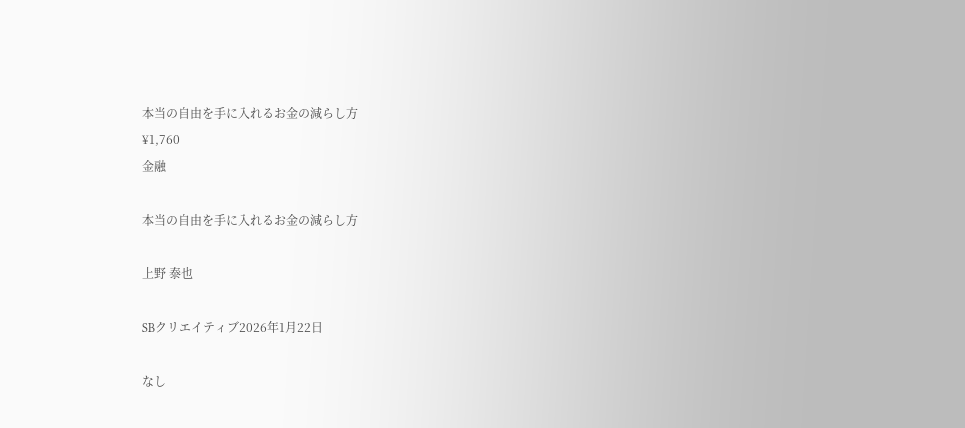本当の自由を手に入れるお金の減らし方
¥1,760
金融

本当の自由を手に入れるお金の減らし方

上野 泰也

SBクリエイティブ2026年1月22日

なし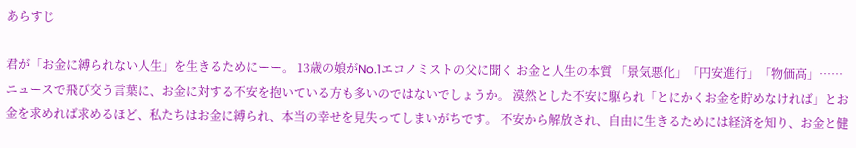あらすじ

君が「お金に縛られない人生」を生きるためにーー。 13歳の娘がNo.1エコノミストの父に聞く お金と人生の本質 「景気悪化」「円安進行」「物価高」…… ニュースで飛び交う言葉に、お金に対する不安を抱いている方も多いのではないでしょうか。 漠然とした不安に駆られ「とにかくお金を貯めなければ」とお金を求めれば求めるほど、私たちはお金に縛られ、本当の幸せを見失ってしまいがちです。 不安から解放され、自由に生きるためには経済を知り、お金と健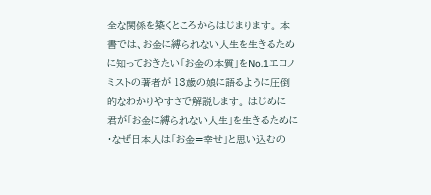全な関係を築くところからはじまります。 本書では、お金に縛られない人生を生きるために知っておきたい「お金の本質」をNo.1エコノミストの著者が 13歳の娘に語るように圧倒的なわかりやすさで解説します。 はじめに 君が「お金に縛られない人生」を生きるために ・なぜ日本人は「お金=幸せ」と思い込むの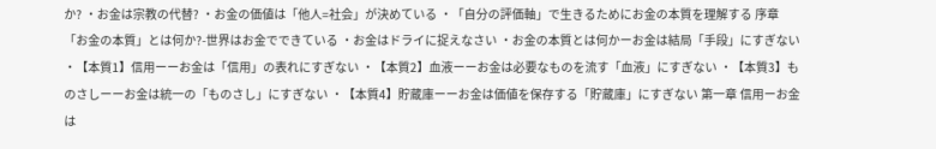か? ・お金は宗教の代替? ・お金の価値は「他人=社会」が決めている ・「自分の評価軸」で生きるためにお金の本質を理解する 序章 「お金の本質」とは何か?-世界はお金でできている ・お金はドライに捉えなさい ・お金の本質とは何かーお金は結局「手段」にすぎない ・【本質1】信用ーーお金は「信用」の表れにすぎない ・【本質2】血液ーーお金は必要なものを流す「血液」にすぎない ・【本質3】ものさしーーお金は統一の「ものさし」にすぎない ・【本質4】貯蔵庫ーーお金は価値を保存する「貯蔵庫」にすぎない 第一章 信用ーお金は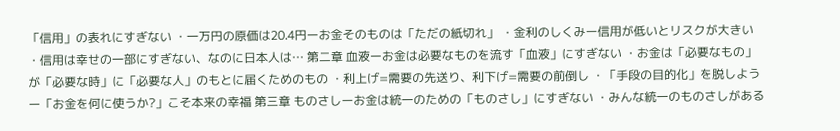「信用」の表れにすぎない ・一万円の原価は20.4円ーお金そのものは「ただの紙切れ」 ・金利のしくみー信用が低いとリスクが大きい ・信用は幸せの一部にすぎない、なのに日本人は… 第二章 血液ーお金は必要なものを流す「血液」にすぎない ・お金は「必要なもの」が「必要な時」に「必要な人」のもとに届くためのもの ・利上げ=需要の先送り、利下げ=需要の前倒し ・「手段の目的化」を脱しようー「お金を何に使うか?」こそ本来の幸福 第三章 ものさしーお金は統一のための「ものさし」にすぎない ・みんな統一のものさしがある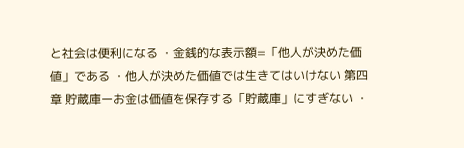と社会は便利になる ・金銭的な表示額=「他人が決めた価値」である ・他人が決めた価値では生きてはいけない 第四章 貯蔵庫ーお金は価値を保存する「貯蔵庫」にすぎない ・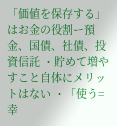「価値を保存する」はお金の役割ー預金、国債、社債、投資信託 ・貯めて増やすこと自体にメリットはない ・「使う=幸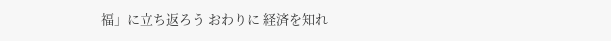福」に立ち返ろう おわりに 経済を知れ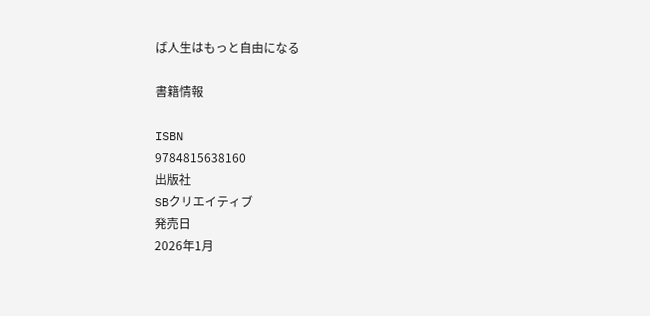ば人生はもっと自由になる

書籍情報

ISBN
9784815638160
出版社
SBクリエイティブ
発売日
2026年1月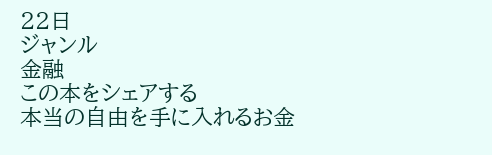22日
ジャンル
金融
この本をシェアする
本当の自由を手に入れるお金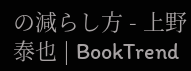の減らし方 - 上野 泰也 | BookTrend